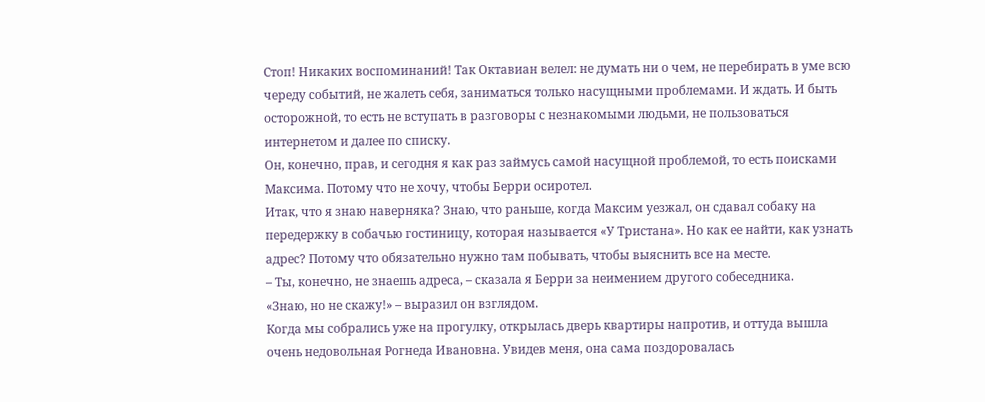Стоп! Никаких воспоминаний! Так Октавиан велел: не думать ни о чем, не перебирать в уме всю череду событий, не жалеть себя, заниматься только насущными проблемами. И ждать. И быть осторожной, то есть не вступать в разговоры с незнакомыми людьми, не пользоваться интернетом и далее по списку.
Он, конечно, прав, и сегодня я как раз займусь самой насущной проблемой, то есть поисками Максима. Потому что не хочу, чтобы Берри осиротел.
Итак, что я знаю наверняка? Знаю, что раньше, когда Максим уезжал, он сдавал собаку на передержку в собачью гостиницу, которая называется «У Тристана». Но как ее найти, как узнать адрес? Потому что обязательно нужно там побывать, чтобы выяснить все на месте.
– Ты, конечно, не знаешь адреса, – сказала я Берри за неимением другого собеседника.
«Знаю, но не скажу!» – выразил он взглядом.
Когда мы собрались уже на прогулку, открылась дверь квартиры напротив, и оттуда вышла очень недовольная Рогнеда Ивановна. Увидев меня, она сама поздоровалась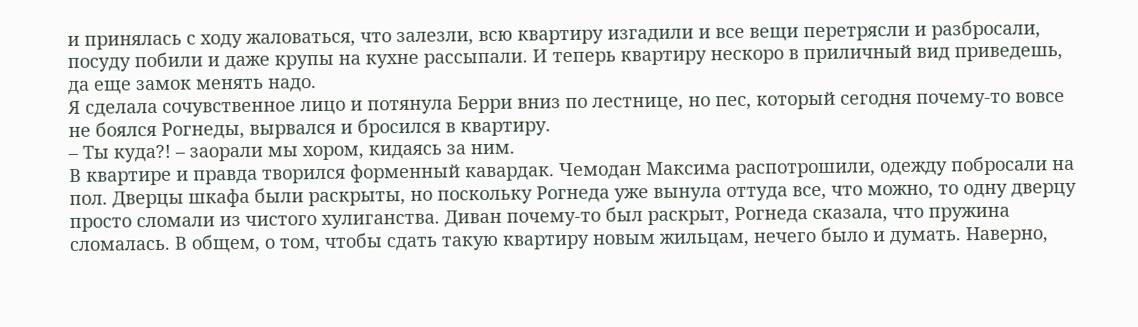и принялась с ходу жаловаться, что залезли, всю квартиру изгадили и все вещи перетрясли и разбросали, посуду побили и даже крупы на кухне рассыпали. И теперь квартиру нескоро в приличный вид приведешь, да еще замок менять надо.
Я сделала сочувственное лицо и потянула Берри вниз по лестнице, но пес, который сегодня почему-то вовсе не боялся Рогнеды, вырвался и бросился в квартиру.
– Ты куда?! – заорали мы хором, кидаясь за ним.
В квартире и правда творился форменный кавардак. Чемодан Максима распотрошили, одежду побросали на пол. Дверцы шкафа были раскрыты, но поскольку Рогнеда уже вынула оттуда все, что можно, то одну дверцу просто сломали из чистого хулиганства. Диван почему-то был раскрыт, Рогнеда сказала, что пружина сломалась. В общем, о том, чтобы сдать такую квартиру новым жильцам, нечего было и думать. Наверно,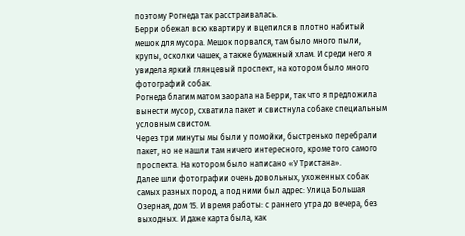поэтому Рогнеда так расстраивалась.
Берри обежал всю квартиру и вцепился в плотно набитый мешок для мусора. Мешок порвался, там было много пыли, крупы, осколки чашек, а также бумажный хлам. И среди него я увидела яркий глянцевый проспект, на котором было много фотографий собак.
Рогнеда благим матом заорала на Берри, так что я предложила вынести мусор, схватила пакет и свистнула собаке специальным условным свистом.
Через три минуты мы были у помойки, быстренько перебрали пакет, но не нашли там ничего интересного, кроме того самого проспекта. На котором было написано «У Тристана».
Далее шли фотографии очень довольных, ухоженных собак самых разных пород, а под ними был адрес: Улица Большая Озерная, дом 15. И время работы: с раннего утра до вечера, без выходных. И даже карта была, как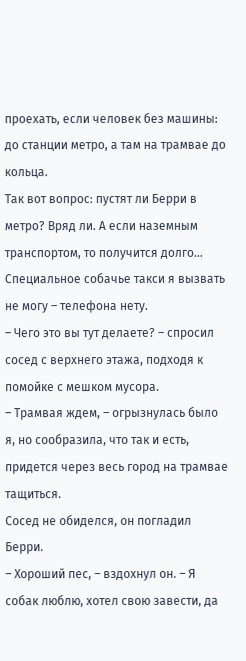проехать, если человек без машины: до станции метро, а там на трамвае до кольца.
Так вот вопрос: пустят ли Берри в метро? Вряд ли. А если наземным транспортом, то получится долго… Специальное собачье такси я вызвать не могу – телефона нету.
– Чего это вы тут делаете? – спросил сосед с верхнего этажа, подходя к помойке с мешком мусора.
– Трамвая ждем, – огрызнулась было я, но сообразила, что так и есть, придется через весь город на трамвае тащиться.
Сосед не обиделся, он погладил Берри.
– Хороший пес, – вздохнул он. – Я собак люблю, хотел свою завести, да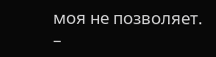моя не позволяет.
–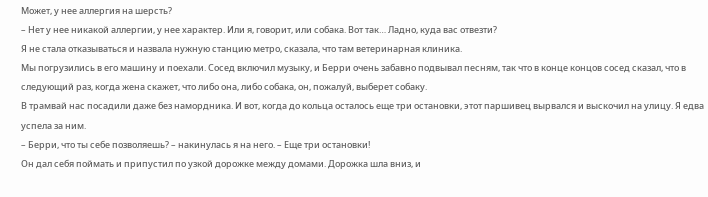Может, у нее аллергия на шерсть?
– Нет у нее никакой аллергии, у нее характер. Или я, говорит, или собака. Вот так… Ладно, куда вас отвезти?
Я не стала отказываться и назвала нужную станцию метро, сказала, что там ветеринарная клиника.
Мы погрузились в его машину и поехали. Сосед включил музыку, и Берри очень забавно подвывал песням, так что в конце концов сосед сказал, что в следующий раз, когда жена скажет, что либо она, либо собака, он, пожалуй, выберет собаку.
В трамвай нас посадили даже без намордника. И вот, когда до кольца осталось еще три остановки, этот паршивец вырвался и выскочил на улицу. Я едва успела за ним.
– Берри, что ты себе позволяешь? – накинулась я на него. – Еще три остановки!
Он дал себя поймать и припустил по узкой дорожке между домами. Дорожка шла вниз, и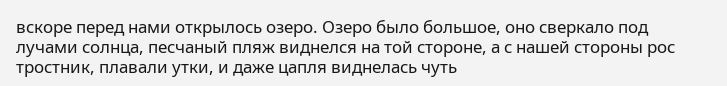вскоре перед нами открылось озеро. Озеро было большое, оно сверкало под лучами солнца, песчаный пляж виднелся на той стороне, а с нашей стороны рос тростник, плавали утки, и даже цапля виднелась чуть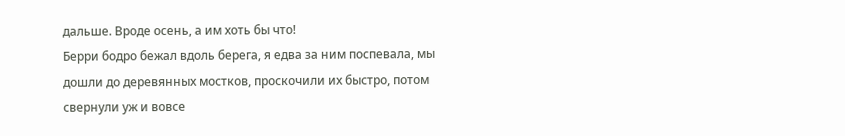дальше. Вроде осень, а им хоть бы что!
Берри бодро бежал вдоль берега, я едва за ним поспевала, мы дошли до деревянных мостков, проскочили их быстро, потом свернули уж и вовсе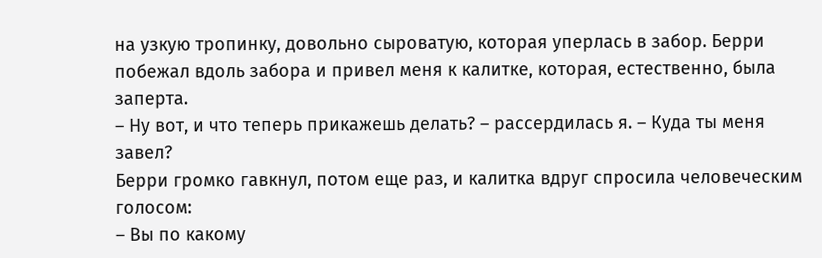на узкую тропинку, довольно сыроватую, которая уперлась в забор. Берри побежал вдоль забора и привел меня к калитке, которая, естественно, была заперта.
– Ну вот, и что теперь прикажешь делать? – рассердилась я. – Куда ты меня завел?
Берри громко гавкнул, потом еще раз, и калитка вдруг спросила человеческим голосом:
– Вы по какому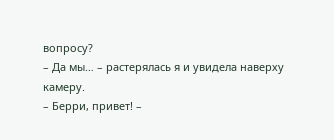вопросу?
– Да мы… – растерялась я и увидела наверху камеру.
– Берри, привет! –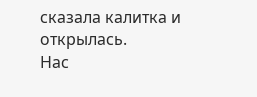сказала калитка и открылась.
Нас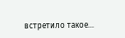встретило такое…